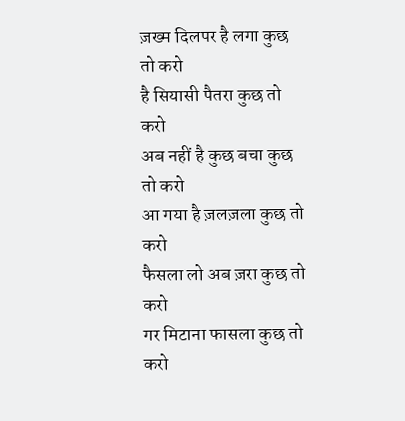ज़ख्म दिलपर है लगा कुछ तो करो
है सियासी पैतरा कुछ तो करो
अब नहीं है कुछ बचा कुछ तो करो
आ गया है ज़लज़ला कुछ तो करो
फैसला लो अब ज़रा कुछ तो करो
गर मिटाना फासला कुछ तो करो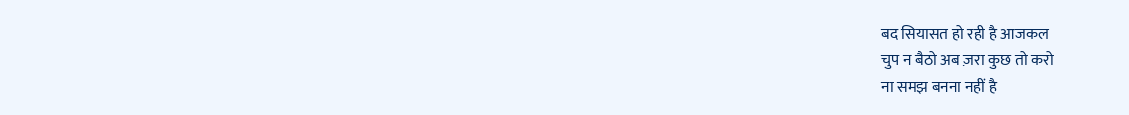बद सियासत हो रही है आजकल
चुप न बैठो अब ज़रा कुछ तो करो
ना समझ बनना नहीं है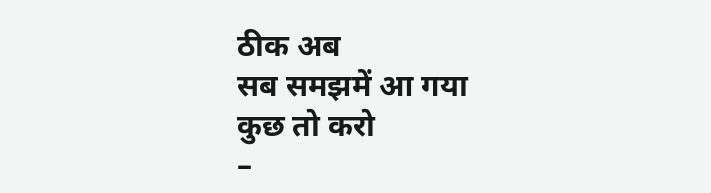ठीक अब
सब समझमें आ गया कुछ तो करो
–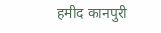हमीद कानपुरी